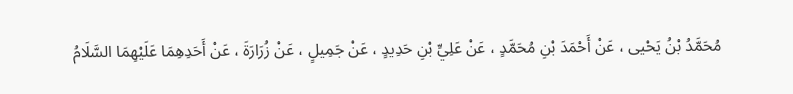مُحَمَّدُ بْنُ يَحْيى ، عَنْ أَحْمَدَ بْنِ مُحَمَّدٍ ، عَنْ عَلِيِّ بْنِ حَدِيدٍ ، عَنْ جَمِيلٍ ، عَنْ زُرَارَةَ ، عَنْ أَحَدِهِمَا عَلَيْهِمَا السَّلَامُ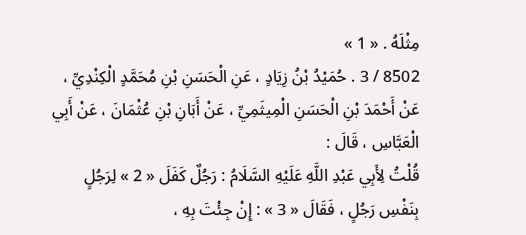مِثْلَهُ . « 1 »
8502 / 3 . حُمَيْدُ بْنُ زِيَادٍ ، عَنِ الْحَسَنِ بْنِ مُحَمَّدٍ الْكِنْدِيِّ ، عَنْ أَحْمَدَ بْنِ الْحَسَنِ الْمِيثَمِيِّ ، عَنْ أَبَانِ بْنِ عُثْمَانَ ، عَنْ أَبِي الْعَبَّاسِ ، قَالَ :
قُلْتُ لِأَبِي عَبْدِ اللَّهِ عَلَيْهِ السَّلَامُ : رَجُلٌ كَفَلَ « 2 » لِرَجُلٍ بِنَفْسِ رَجُلٍ ، فَقَالَ « 3 » : إِنْ جِئْتَ بِهِ ،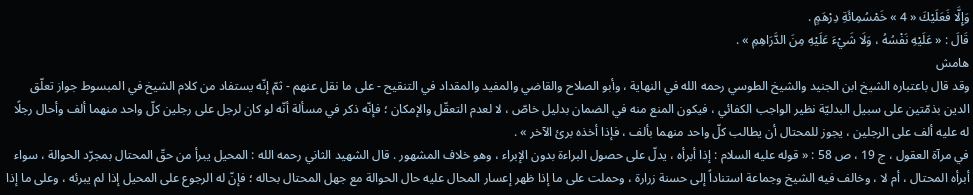وَإِلَّا فَعَلَيْكَ « 4 » خَمْسُمِائَةِ دِرْهَمٍ .
قَالَ : « عَلَيْهِ نَفْسُهُ ، وَلَا شَيْءَ عَلَيْهِ مِنَ الدَّرَاهِمِ » .
هامش
وقد قال باعتباره الشيخ ابن الجنيد والشيخ الطوسي رحمه الله في النهاية ، وأبو الصلاح والقاضي والمفيد والمقداد في التنقيح - على ما نقل عنهم - ثمّ إنّه يستفاد من كلام الشيخ في المبسوط جواز تعلّق الدين بذمّتين على سبيل البدليّة نظير الواجب الكفائي ، فيكون المنع منه في الضمان بدليل خاصّ ، لا لعدم التعقّل والإمكان ؛ فإنّه ذكر في مسألة أنّه لو كان لرجل على رجلين كلّ واحد منهما ألف وأحال رجلًا له عليه ألف على الرجلين ، يجوز للمحتال أن يطالب كلّ واحد منهما بألف ، فإذا أخذه برئ الآخر » .
في مرآة العقول ، ج 19 ، ص 58 : « قوله عليه السلام : إذا أبرأه ، يدلّ على حصول البراءة بدون الإبراء ، وهو خلاف المشهور . قال الشهيد الثاني رحمه الله : المحيل يبرأ من حقّ المحتال بمجرّد الحوالة ، سواء أبرأه المحتال ، أم لا ، وخالف فيه الشيخ وجماعة استناداً إلى حسنة زرارة ، وحملت على ما إذا ظهر إعسار المحال عليه حال الحوالة مع جهل المحتال بحاله ؛ فإنّ له الرجوع على المحيل إذا لم يبرئه ، وعلى ما إذا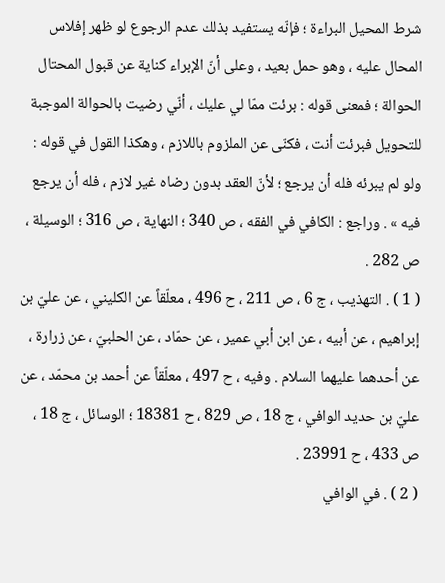شرط المحيل البراءة ؛ فإنّه يستفيد بذلك عدم الرجوع لو ظهر إفلاس المحال عليه ، وهو حمل بعيد ، وعلى أنّ الإبراء كناية عن قبول المحتال الحوالة ؛ فمعنى قوله : برئت ممّا لي عليك ، أنّي رضيت بالحوالة الموجبة للتحويل فبرئت أنت ، فكنّى عن الملزوم باللازم ، وهكذا القول في قوله : ولو لم يبرئه فله أن يرجع ؛ لأنّ العقد بدون رضاه غير لازم ، فله أن يرجع فيه » . وراجع : الكافي في الفقه ، ص 340 ؛ النهاية ، ص 316 ؛ الوسيلة ، ص 282 .
( 1 ) . التهذيب ، ج 6 ، ص 211 ، ح 496 ، معلّقاً عن الكليني ، عن عليّ بن إبراهيم ، عن أبيه ، عن ابن أبي عمير ، عن حمّاد ، عن الحلبيّ ، عن زرارة ، عن أحدهما عليهما السلام . وفيه ، ح 497 ، معلّقاً عن أحمد بن محمّد ، عن عليّ بن حديد الوافي ، ج 18 ، ص 829 ، ح 18381 ؛ الوسائل ، ج 18 ، ص 433 ، ح 23991 .
( 2 ) . في الوافي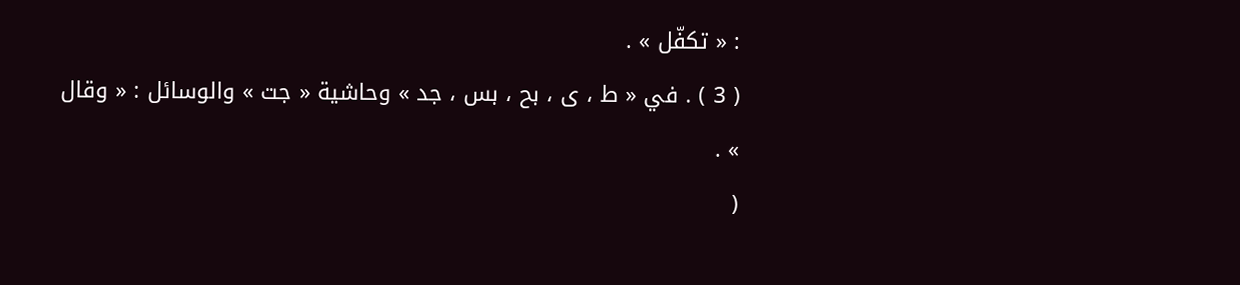: « تكفّل » .
( 3 ) . في « ط ، ى ، بح ، بس ، جد » وحاشية « جت » والوسائل : « وقال » .
(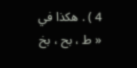4 ) . هكذا في « ط ، بح ، بخ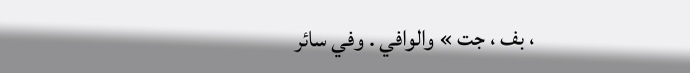، بف ، جت » والوافي . وفي سائر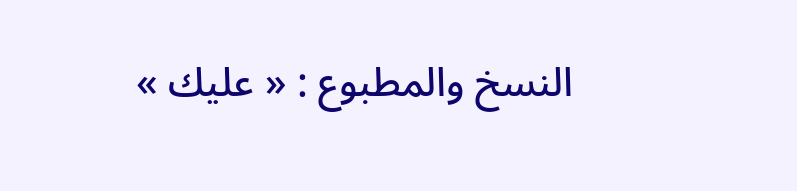النسخ والمطبوع : « عليك »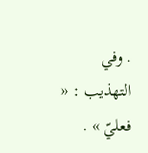. وفي التهذيب : « فعليّ » .